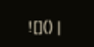![]() |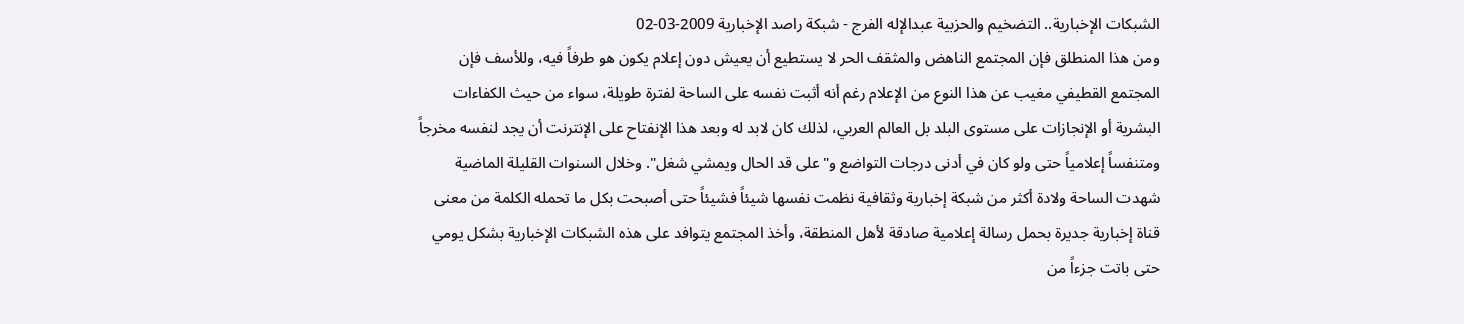الشبكات الإخبارية.. التضخيم والحزبية عبدالإله الفرج - شبكة راصد الإخبارية 2009-03-02
ومن هذا المنطلق فإن المجتمع الناهض والمثقف الحر لا يستطيع أن يعيش دون إعلام يكون هو طرفاً فيه، وللأسف فإن المجتمع القطيفي مغيب عن هذا النوع من الإعلام رغم أنه أثبت نفسه على الساحة لفترة طويلة، سواء من حيث الكفاءات البشرية أو الإنجازات على مستوى البلد بل العالم العربي، لذلك كان لابد له وبعد هذا الإنفتاح على الإنترنت أن يجد لنفسه مخرجاً ومتنفساً إعلامياً حتى ولو كان في أدنى درجات التواضع و"على قد الحال ويمشي شغل". وخلال السنوات القليلة الماضية شهدت الساحة ولادة أكثر من شبكة إخبارية وثقافية نظمت نفسها شيئاً فشيئاً حتى أصبحت بكل ما تحمله الكلمة من معنى قناة إخبارية جديرة بحمل رسالة إعلامية صادقة لأهل المنطقة، وأخذ المجتمع يتوافد على هذه الشبكات الإخبارية بشكل يومي حتى باتت جزءاً من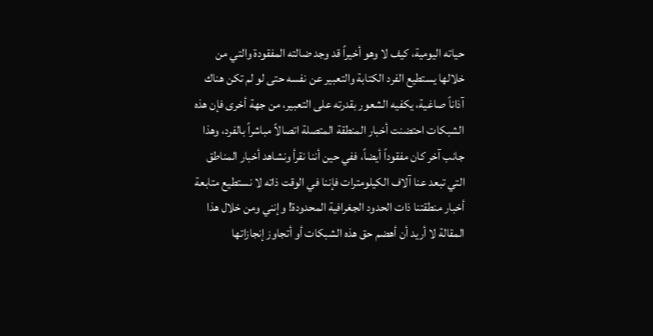حياته اليومية، كيف لا وهو أخيراً قد وجد ضالته المفقودة والتي من خلالها يستطيع الفرد الكتابة والتعبير عن نفسه حتى لو لم تكن هناك آذاناً صاغية، يكفيه الشعور بقدرته على التعبير، من جهة أخرى فإن هذه الشبكات احتضنت أخبار المنطقة المتصلة اتصالاً مباشراً بالفرد، وهذا جانب آخر كان مفقوداً أيضاً، ففي حين أننا نقرأ ونشاهد أخبار المناطق التي تبعد عنا آلاف الكيلومترات فإننا في الوقت ذاته لا نستطيع متابعة أخبار منطقتنا ذات الحدود الجغرافية المحدودة! وإنني ومن خلال هذا المقالة لا أريد أن أهضم حق هذه الشبكات أو أتجاوز إنجازاتها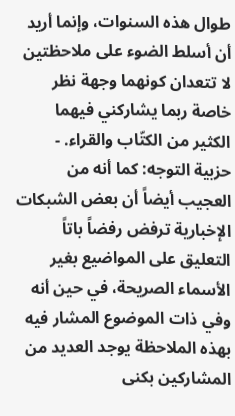طوال هذه السنوات، وإنما أريد أن أسلط الضوء على ملاحظتين لا تتعدان كونهما وجهة نظر خاصة ربما يشاركني فيهما الكثير من الكتّاب والقراء. - حزبية التوجه: كما أنه من العجيب أيضاً أن بعض الشبكات الإخبارية ترفض رفضاً باتاً التعليق على المواضيع بغير الأسماء الصريحة، في حين أنه وفي ذات الموضوع المشار فيه بهذه الملاحظة يوجد العديد من المشاركين بكنى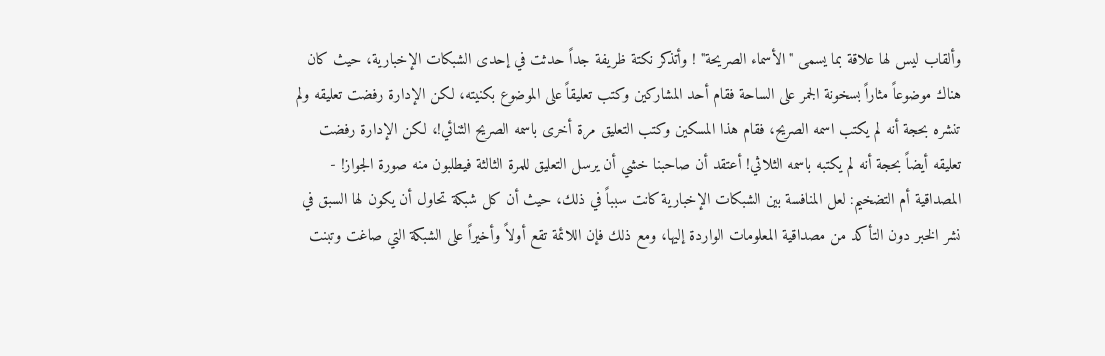وألقاب ليس لها علاقة بما يسمى "الأسماء الصريحة" ! وأتذكر نكتة ظريفة جداً حدثت في إحدى الشبكات الإخبارية، حيث كان هناك موضوعاً مثاراً بسخونة الجمر على الساحة فقام أحد المشاركين وكتب تعليقاً على الموضوع بكنيته، لكن الإدارة رفضت تعليقه ولم تنشره بحجة أنه لم يكتب اسمه الصريح، فقام هذا المسكين وكتب التعليق مرة أخرى باسمه الصريح الثنائي!، لكن الإدارة رفضت تعليقه أيضاً بحجة أنه لم يكتبه باسمه الثلاثي! أعتقد أن صاحبنا خشي أن يرسل التعليق للمرة الثالثة فيطلبون منه صورة الجواز! - المصداقية أم التضخيم: لعل المنافسة بين الشبكات الإخبارية كانت سبباً في ذلك، حيث أن كل شبكة تحاول أن يكون لها السبق في نشر الخبر دون التأكد من مصداقية المعلومات الواردة إليها، ومع ذلك فإن اللائمة تقع أولاً وأخيراً على الشبكة التي صاغت وتبنت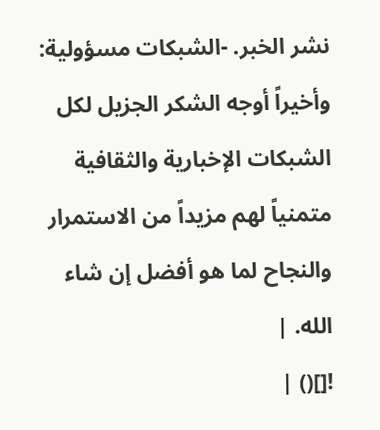نشر الخبر. -الشبكات مسؤولية: وأخيراً أوجه الشكر الجزيل لكل الشبكات الإخبارية والثقافية متمنياً لهم مزيداً من الاستمرار والنجاح لما هو أفضل إن شاء الله. |
![]() |